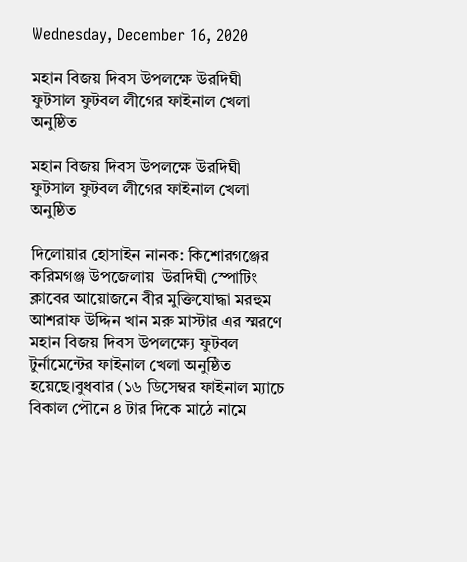Wednesday, December 16, 2020

মহান বিজয় দিবস উপলক্ষে উরদিঘী ফুটসাল ফুটবল লীগের ফাইনাল খেলা অনুষ্ঠিত

মহান বিজয় দিবস উপলক্ষে উরদিঘী ফুটসাল ফুটবল লীগের ফাইনাল খেলা অনুষ্ঠিত

দিলোয়ার হোসাইন নানক: কিশোরগঞ্জের করিমগঞ্জ উপজেলায়  উরদিঘী স্পোটিং  ক্লাবের আয়োজনে বীর মুক্তিযোদ্ধা মরহুম আশরাফ উদ্দিন খান মরু মাস্টার এর স্মরণে মহান বিজয় দিবস উপলক্ষ্যে ফুটবল টুর্নামেন্টের ফাইনাল খেলা অনুষ্ঠিত হয়েছে।বুধবার (১৬ ডিসেম্বর ফাইনাল ম্যাচে বিকাল পৌনে ৪ টার দিকে মাঠে নামে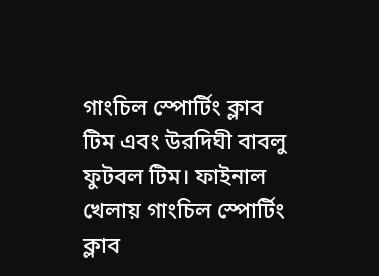গাংচিল স্পোর্টিং ক্লাব টিম এবং উরদিঘী বাবলু ফুটবল টিম। ফাইনাল খেলায় গাংচিল স্পোর্টিং ক্লাব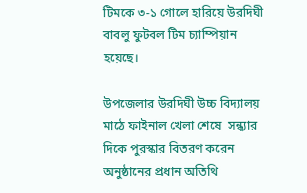টিমকে ৩-১ গোলে হারিয়ে উরদিঘী বাবলু ফুটবল টিম চ্যাম্পিয়ান হয়েছে।

উপজেলার উরদিঘী উচ্চ বিদ্যালয় মাঠে ফাইনাল খেলা শেষে  সন্ধ্যার দিকে পুরস্কার বিতরণ করেন অনুষ্ঠানের প্রধান অতিথি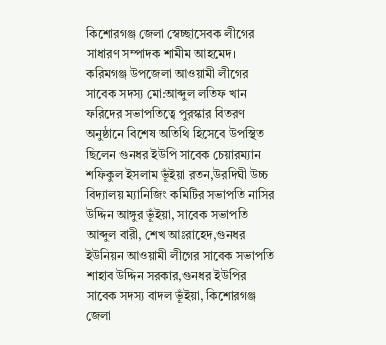কিশোরগঞ্জ জেলা স্বেচ্ছাসেবক লীগের সাধারণ সম্পাদক শামীম আহমেদ। করিমগঞ্জ উপজেলা আওয়ামী লীগের সাবেক সদস্য মো:আব্দুল লতিফ খান ফরিদের সভাপতিত্বে পুরস্কার বিতরণ অনুষ্ঠানে বিশেষ অতিথি হিসেবে উপস্থিত ছিলেন গুনধর ইউপি সাবেক চেয়ারম্যান শফিকুল ইসলাম ভূঁইয়া রতন,উরদিঘী উচ্চ বিদ্যালয় ম্যানিজিং কমিটির সভাপতি নাসির উদ্দিন আঙ্গুর ভূঁইয়া, সাবেক সভাপতি আব্দুল বারী, শেখ আঃরাহেদ,গুনধর ইউনিয়ন আওয়ামী লীগের সাবেক সভাপতি শাহাব উদ্দিন সরকার,গুনধর ইউপির সাবেক সদস্য বাদল ভূঁইয়া, কিশোরগঞ্জ জেলা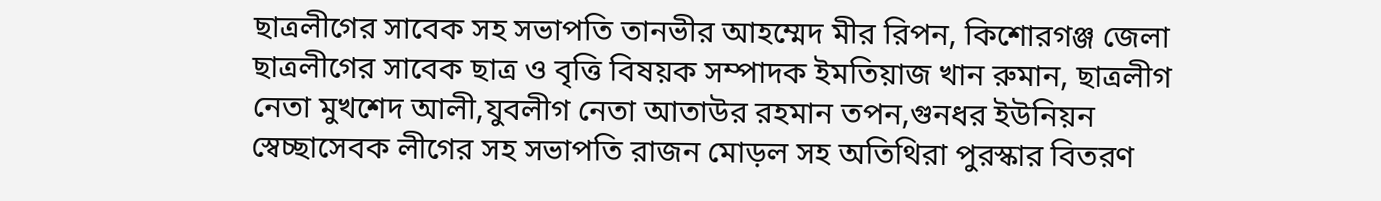ছাত্রলীগের সাবেক সহ সভাপতি তানভীর আহম্মেদ মীর রিপন, কিশোরগঞ্জ জেলা ছাত্রলীগের সাবেক ছাত্র ও বৃত্তি বিষয়ক সম্পাদক ইমতিয়াজ খান রুমান, ছাত্রলীগ নেতা মুখশেদ আলী,যুবলীগ নেতা আতাউর রহমান তপন,গুনধর ইউনিয়ন স্বেচ্ছাসেবক লীগের সহ সভাপতি রাজন মোড়ল সহ অতিথিরা পুরস্কার বিতরণ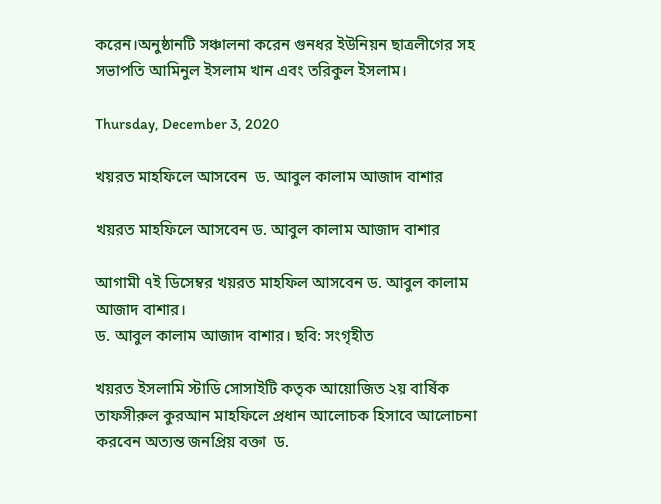করেন।অনুষ্ঠানটি সঞ্চালনা করেন গুনধর ইউনিয়ন ছাত্রলীগের সহ সভাপতি আমিনুল ইসলাম খান এবং তরিকুল ইসলাম।

Thursday, December 3, 2020

খয়রত মাহফিলে আসবেন  ড. আবুল কালাম আজাদ বাশার

খয়রত মাহফিলে আসবেন ড. আবুল কালাম আজাদ বাশার

আগামী ৭ই ডিসেম্বর খয়রত মাহফিল আসবেন ড. আবুল কালাম আজাদ বাশার।
ড. আবুল কালাম আজাদ বাশার। ছবি: সংগৃহীত

খয়রত ইসলামি স্টাডি সোসাইটি কতৃক আয়োজিত ২য় বার্ষিক তাফসীরুল কুরআন মাহফিলে প্রধান আলোচক হিসাবে আলোচনা করবেন অত্যন্ত জনপ্রিয় বক্তা  ড.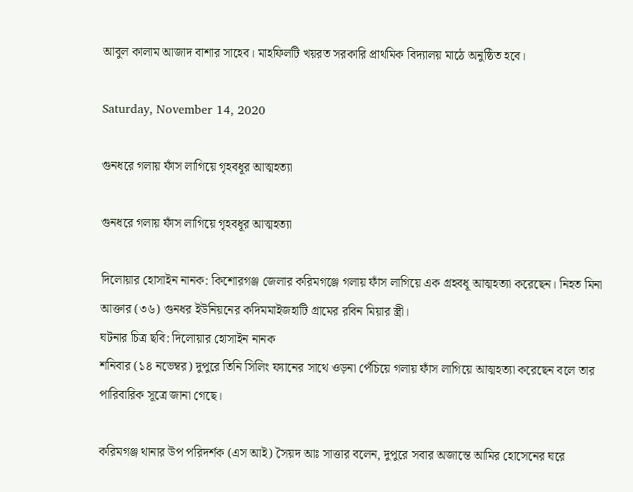আবুল কালাম আজাদ বাশার সাহেব। মাহফিলটি খয়রত সরকারি প্রাথমিক বিদ্যালয় মাঠে অনুষ্ঠিত হবে।

Saturday, November 14, 2020

গুনধরে গলায় ফাঁস লাগিয়ে গৃহবধূর আত্মহত্যা

গুনধরে গলায় ফাঁস লাগিয়ে গৃহবধূর আত্মহত্যা

দিলোয়ার হোসাইন নানক: কিশোরগঞ্জ জেলার করিমগঞ্জে গলায় ফাঁস লাগিয়ে এক গ্রহবধূ আত্মহত্যা করেছেন। নিহত মিনা আক্তার (৩৬) গুনধর ইউনিয়নের কদিমমাইজহাটি গ্রামের রবিন মিয়ার স্ত্রী।
ঘটনার চিত্র ছবি: দিলোয়ার হোসাইন নানক
শনিবার (১৪ নভেম্বর) দুপুরে তিনি সিলিং ফ্যানের সাথে ওড়না পেঁচিয়ে গলায় ফাঁস লাগিয়ে আত্মহত্যা করেছেন বলে তার পারিবারিক সূত্রে জানা গেছে।

করিমগঞ্জ থানার উপ পরিদর্শক (এস আই) সৈয়দ আঃ সাত্তার বলেন, দুপুরে সবার অজান্তে আমির হোসেনের ঘরে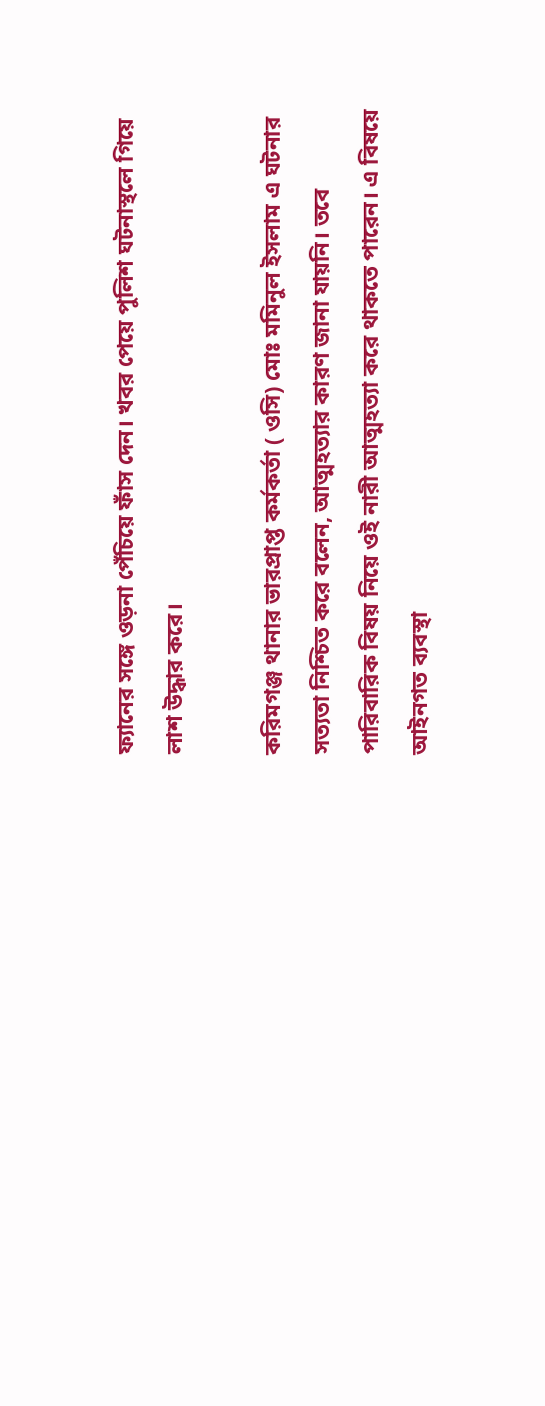ফ্যানের সঙ্গে ওড়না পেঁচিয়ে ফাঁস দেন। খবর পেয়ে পুলিশ ঘটনাস্থলে গিয়ে লাশ উদ্ধার করে।

করিমগঞ্জ থানার ভারপ্রাপ্ত কর্মকর্তা ( ওসি) মোঃ মমিনুল ইসলাম এ ঘটনার সত্যতা নিশ্চিত করে বলেন, আত্মহত্যার কারণ জানা যায়নি। তবে পারিবারিক বিষয় নিয়ে ওই নারী আত্মহত্যা করে থাকতে পারেন। এ বিষয়ে আইনগত ব্যবস্থা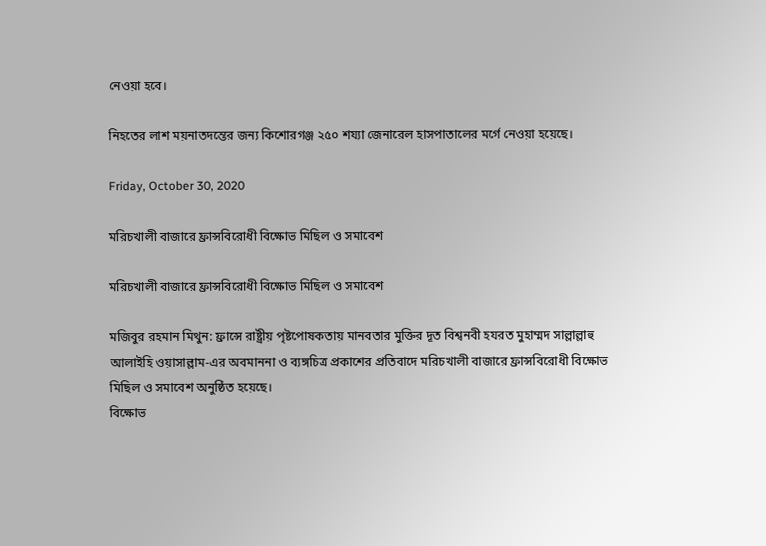নেওয়া হবে।

নিহতের লাশ ময়নাতদন্তের জন্য কিশোরগঞ্জ ২৫০ শয্যা জেনারেল হাসপাতালের মর্গে নেওয়া হয়েছে।

Friday, October 30, 2020

মরিচখালী বাজারে ফ্রান্সবিরোধী বিক্ষোভ মিছিল ও সমাবেশ

মরিচখালী বাজারে ফ্রান্সবিরোধী বিক্ষোভ মিছিল ও সমাবেশ

মজিবুর রহমান মিথুন: ফ্রান্সে রাষ্ট্রীয় পৃষ্টপোষকতায় মানবতার মুক্তির দূত বিশ্বনবী হযরত মুহাম্মদ সাল্লাল্লাহু আলাইহি ওয়াসাল্লাম-এর অবমাননা ও ব্যঙ্গচিত্র প্রকাশের প্রতিবাদে মরিচখালী বাজারে ফ্রান্সবিরোধী বিক্ষোভ মিছিল ও সমাবেশ অনুষ্ঠিত হয়েছে।
বিক্ষোভ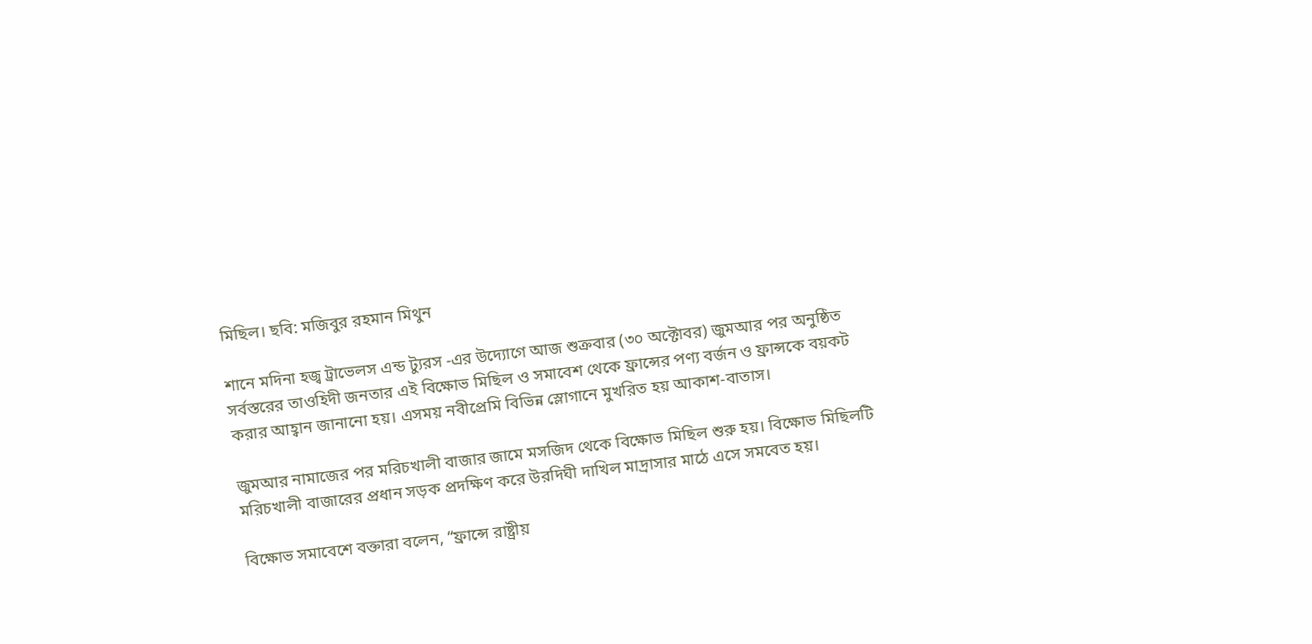মিছিল। ছবি: মজিবুর রহমান মিথুন

শানে মদিনা হজ্ব ট্রাভেলস এন্ড ট্যুরস -এর উদ্যোগে আজ শুক্রবার (৩০ অক্টোবর) জুম‌আর পর অনুষ্ঠিত সর্বস্তরের তাওহিদী জনতার এই বিক্ষোভ মিছিল ও সমাবেশ থেকে ফ্রান্সের পণ্য বর্জন ও ফ্রান্সকে বয়কট করার আহ্বান জানানো হয়। এসময় নবীপ্রেমি বিভিন্ন স্লোগানে মুখরিত হয় আকাশ-বাতাস।

জুম‌আর নামাজের পর মরিচখালী বাজার জামে মসজিদ থেকে বিক্ষোভ মিছিল শুরু হয়। বিক্ষোভ মিছিলটি মরিচখালী বাজারের প্রধান সড়ক প্রদক্ষিণ করে উরদিঘী দাখিল মাদ্রাসার মাঠে এসে সমবেত হয়।

বিক্ষোভ সমাবেশে বক্তারা বলেন, “ফ্রান্সে রাষ্ট্রীয়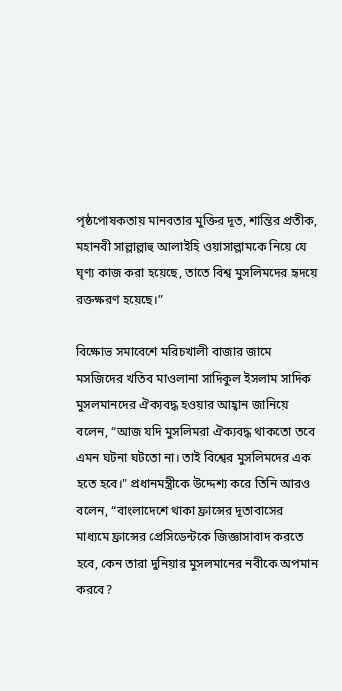পৃষ্ঠপোষকতায় মানবতার মুক্তির দূত, শান্তির প্রতীক, মহানবী সাল্লাল্লাহু আলাইহি ওয়াসাল্লামকে নিয়ে যে ঘৃণ্য কাজ করা হয়েছে, তাতে বিশ্ব মুসলিমদের হৃদয়ে রক্তক্ষরণ হয়েছে।”

বিক্ষোভ সমাবেশে মরিচখালী বাজার জামে মসজিদের খতিব মাওলানা সাদিকুল ইসলাম সাদিক মুসলমানদের ঐক্যবদ্ধ হওয়ার আহ্বান জানিয়ে বলেন, “আজ যদি মুসলিমরা ঐক্যবদ্ধ থাকতো তবে এমন ঘটনা ঘটতো না। তাই বিশ্বের মুসলিমদের এক হতে হবে।" প্রধানমন্ত্রীকে উদ্দেশ্য করে তিনি আরও বলেন, “বাংলাদেশে থাকা ফ্রান্সের দূতাবাসের মাধ্যমে ফ্রান্সের প্রেসিডেন্টকে জিজ্ঞাসাবাদ করতে হবে, কেন তারা দুনিয়ার মুসলমানের নবীকে অপমান করবে?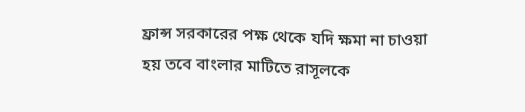ফ্রান্স সরকারের পক্ষ থেকে যদি ক্ষমা না চাওয়া হয় তবে বাংলার মাটিতে রাসূলকে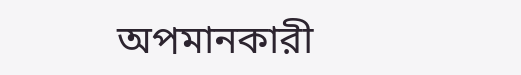অপমানকারী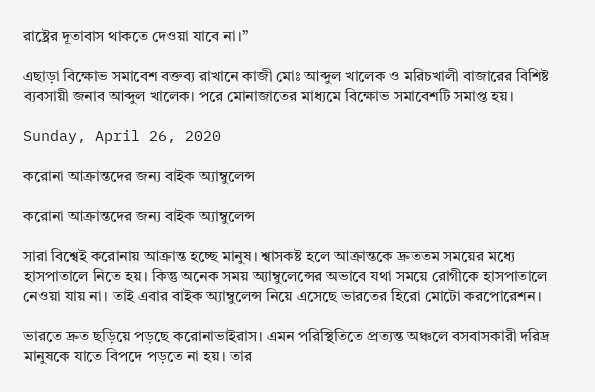রাষ্ট্রের দূতাবাস থাকতে দেওয়া যাবে না।”

এছাড়া বিক্ষোভ সমাবেশ বক্তব্য রাখানে কাজী মোঃ আব্দুল খালেক ও মরিচখালী বাজারের বিশিষ্ট ব্যবসায়ী জনাব আব্দুল খালেক। পরে মোনাজাতের মাধ্যমে বিক্ষোভ সমাবেশটি সমাপ্ত হয়।

Sunday, April 26, 2020

করোনা আক্রান্তদের জন্য বাইক অ্যাম্বুলেন্স

করোনা আক্রান্তদের জন্য বাইক অ্যাম্বুলেন্স

সারা বিশ্বেই করোনায় আক্রান্ত হচ্ছে মানুষ। শ্বাসকষ্ট হলে আক্রান্তকে দ্রুততম সময়ের মধ্যে হাসপাতালে নিতে হয়। কিন্তু অনেক সময় অ্যাম্বুলেন্সের অভাবে যথা সময়ে রোগীকে হাসপাতালে নেওয়া যায় না। তাই এবার বাইক অ্যাম্বুলেন্স নিয়ে এসেছে ভারতের হিরো মোটো করপোরেশন।

ভারতে দ্রুত ছড়িয়ে পড়ছে করোনাভাইরাস। এমন পরিস্থিতিতে প্রত্যন্ত অঞ্চলে বসবাসকারী দরিদ্র মানুষকে যাতে বিপদে পড়তে না হয়। তার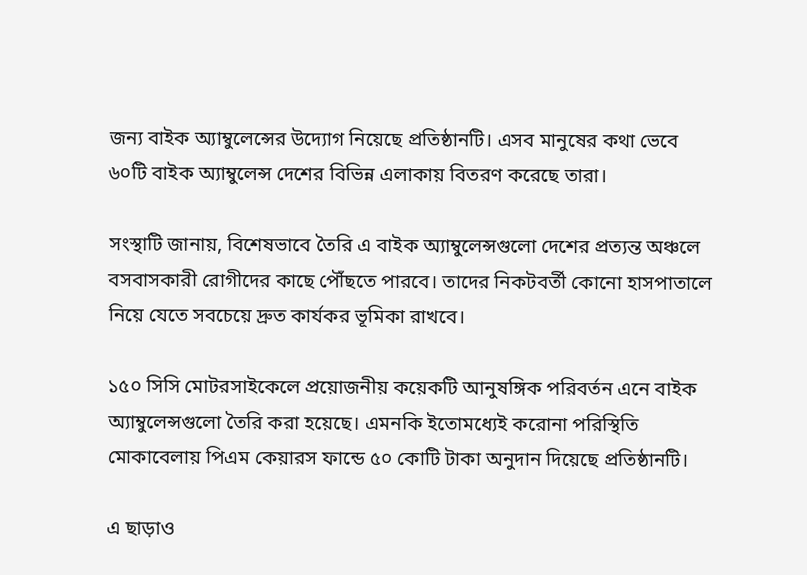জন্য বাইক অ্যাম্বুলেন্সের উদ্যোগ নিয়েছে প্রতিষ্ঠানটি। এসব মানুষের কথা ভেবে ৬০টি বাইক অ্যাম্বুলেন্স দেশের বিভিন্ন এলাকায় বিতরণ করেছে তারা।

সংস্থাটি জানায়, বিশেষভাবে তৈরি এ বাইক অ্যাম্বুলেন্সগুলো দেশের প্রত্যন্ত অঞ্চলে বসবাসকারী রোগীদের কাছে পৌঁছতে পারবে। তাদের নিকটবর্তী কোনো হাসপাতালে নিয়ে যেতে সবচেয়ে দ্রুত কার্যকর ভূমিকা রাখবে।

১৫০ সিসি মোটরসাইকেলে প্রয়োজনীয় কয়েকটি আনুষঙ্গিক পরিবর্তন এনে বাইক অ্যাম্বুলেন্সগুলো তৈরি করা হয়েছে। এমনকি ইতোমধ্যেই করোনা পরিস্থিতি মোকাবেলায় পিএম কেয়ারস ফান্ডে ৫০ কোটি টাকা অনুদান দিয়েছে প্রতিষ্ঠানটি।

এ ছাড়াও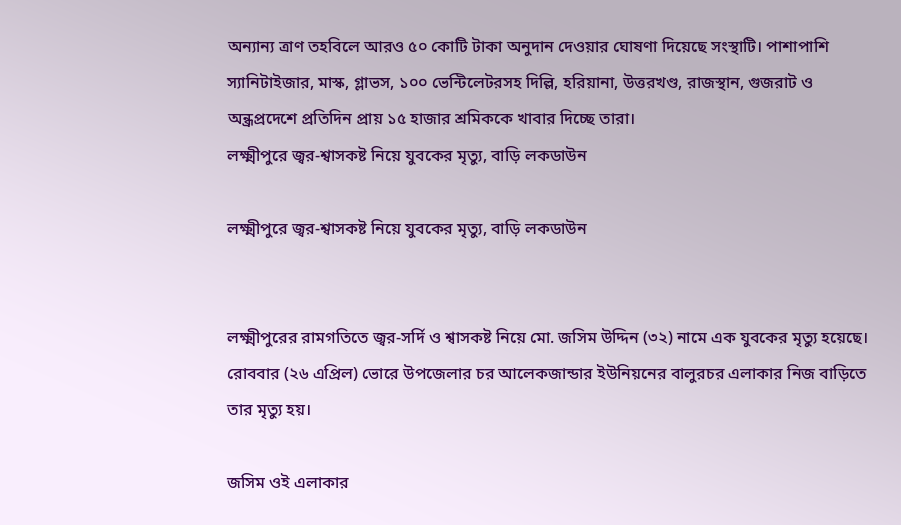অন্যান্য ত্রাণ তহবিলে আরও ৫০ কোটি টাকা অনুদান দেওয়ার ঘোষণা দিয়েছে সংস্থাটি। পাশাপাশি স্যানিটাইজার, মাস্ক, গ্লাভস, ১০০ ভেন্টিলেটরসহ দিল্লি, হরিয়ানা, উত্তরখণ্ড, রাজস্থান, গুজরাট ও অন্ধ্রপ্রদেশে প্রতিদিন প্রায় ১৫ হাজার শ্রমিককে খাবার দিচ্ছে তারা।
লক্ষ্মীপুরে জ্বর-শ্বাসকষ্ট নিয়ে যুবকের মৃত্যু, বাড়ি লকডাউন

লক্ষ্মীপুরে জ্বর-শ্বাসকষ্ট নিয়ে যুবকের মৃত্যু, বাড়ি লকডাউন


লক্ষ্মীপুরের রামগতিতে জ্বর-সর্দি ও শ্বাসকষ্ট নিয়ে মো. জসিম উদ্দিন (৩২) নামে এক যুবকের মৃত্যু হয়েছে। রোববার (২৬ এপ্রিল) ভোরে উপজেলার চর আলেকজান্ডার ইউনিয়নের বালুরচর এলাকার নিজ বাড়িতে তার মৃত্যু হয়।

জসিম ওই এলাকার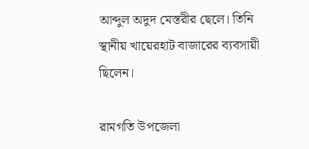আব্দুল অদুদ মেস্তরীর ছেলে। তিনি স্থানীয় খায়েরহাট বাজারের ব্যবসায়ী ছিলেন।

রামগতি উপজেলা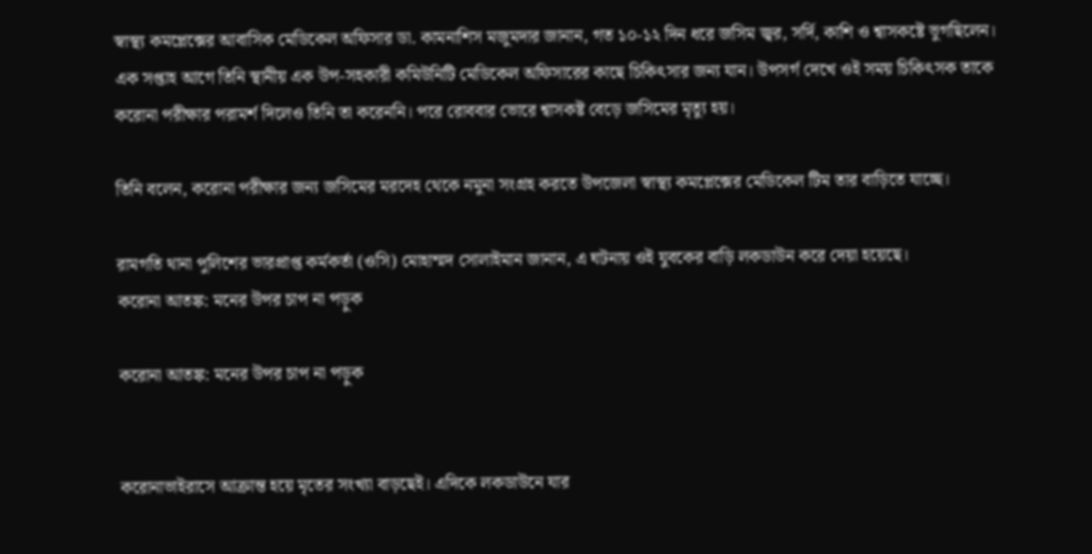স্বাস্থ্য কমপ্লেক্সের আবাসিক মেডিকেল অফিসার ডা. কামনাশিস মজুমদার জানান, গত ১০-১২ দিন ধরে জসিম জ্বর, সর্দি, কাশি ও শ্বাসকষ্টে ভুগছিলেন। এক সপ্তাহ আগে তিনি স্থানীয় এক উপ-সহকারী কমিউনিটি মেডিকেল অফিসারের কাছে চিকিৎসার জন্য যান। উপসর্গ দেখে ওই সময় চিকিৎসক তাকে করোনা পরীক্ষার পরামর্শ দিলেও তিনি তা করেননি। পরে রোববার ভোরে শ্বাসকষ্ট বেড়ে জসিমের মৃত্যু হয়।

তিনি বলেন, করোনা পরীক্ষার জন্য জসিমের মরদেহ থেকে নমুনা সংগ্রহ করতে উপজেলা স্বাস্থ্য কমপ্লেক্সের মেডিকেল টিম তার বাড়িতে যাচ্ছে।

রামগতি থানা পুলিশের ভারপ্রাপ্ত কর্মকর্তা (ওসি) মোহাম্মদ সোলাইমান জানান, এ ঘটনায় ওই যুবকের বাড়ি লকডাউন করে দেয়া হয়েছে।
করোনা আতঙ্ক: মনের উপর চাপ না পড়ুক

করোনা আতঙ্ক: মনের উপর চাপ না পড়ুক


করোনাভাইরাসে আক্রান্ত হয়ে মৃতের সংখ্যা বাড়ছেই। এদিকে লকডাউনে যার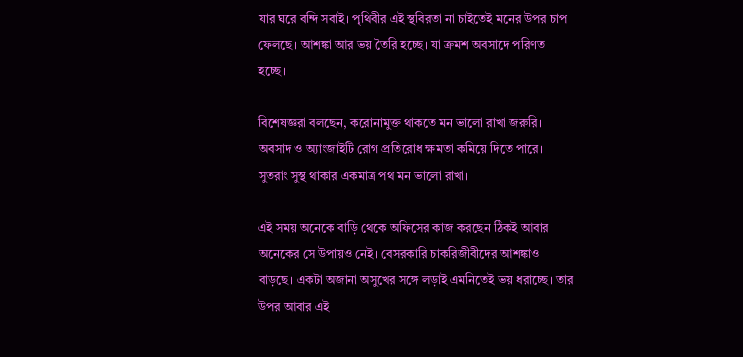যার ঘরে বন্দি সবাই। পৃথিবীর এই স্থবিরতা না চাইতেই মনের উপর চাপ ফেলছে। আশঙ্কা আর ভয় তৈরি হচ্ছে। যা ক্রমশ অবসাদে পরিণত হচ্ছে।

বিশেষজ্ঞরা বলছেন, করোনামুক্ত থাকতে মন ভালো রাখা জরুরি। অবসাদ ও অ্যাংজাইটি রোগ প্রতিরোধ ক্ষমতা কমিয়ে দিতে পারে। সুতরাং সুস্থ থাকার একমাত্র পথ মন ভালো রাখা।

এই সময় অনেকে বাড়ি থেকে অফিসের কাজ করছেন ঠিকই আবার অনেকের সে উপায়ও নেই। বেসরকারি চাকরিজীবীদের আশঙ্কাও বাড়ছে। একটা অজানা অসুখের সঙ্গে লড়াই এমনিতেই ভয় ধরাচ্ছে। তার উপর আবার এই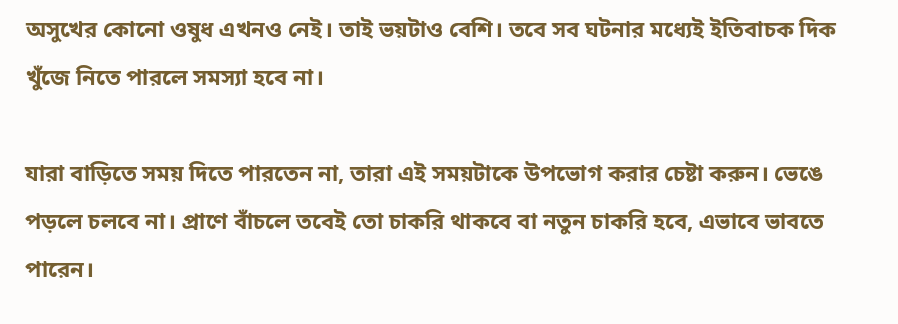অসুখের কোনো ওষুধ এখনও নেই। তাই ভয়টাও বেশি। তবে সব ঘটনার মধ্যেই ইতিবাচক দিক খুঁজে নিতে পারলে সমস্যা হবে না।

যারা বাড়িতে সময় দিতে পারতেন না, তারা এই সময়টাকে উপভোগ করার চেষ্টা করুন। ভেঙে পড়লে চলবে না। প্রাণে বাঁচলে তবেই তো চাকরি থাকবে বা নতুন চাকরি হবে, এভাবে ভাবতে পারেন।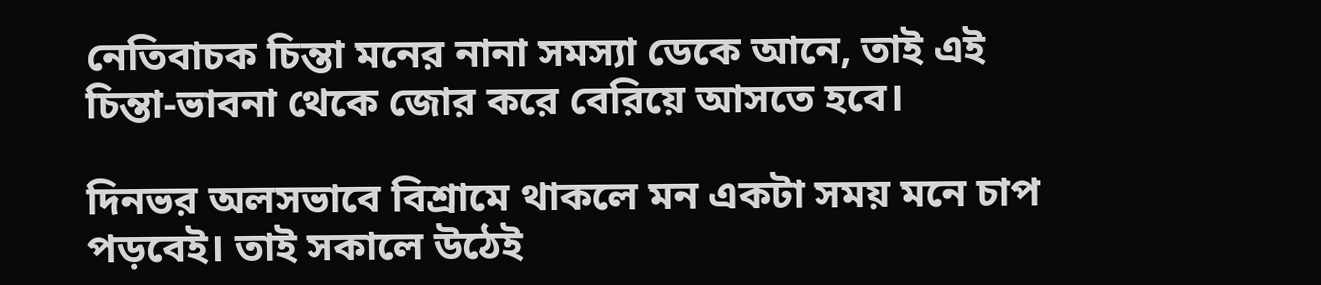নেতিবাচক চিন্তা মনের নানা সমস্যা ডেকে আনে, তাই এই চিন্তা-ভাবনা থেকে জোর করে বেরিয়ে আসতে হবে।

দিনভর অলসভাবে বিশ্রামে থাকলে মন একটা সময় মনে চাপ পড়বেই। তাই সকালে উঠেই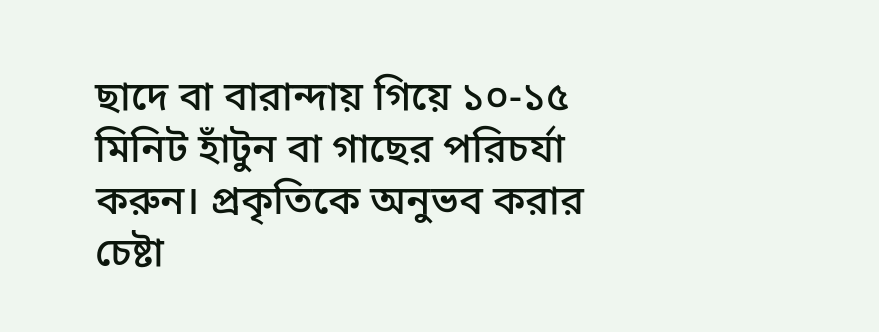ছাদে বা বারান্দায় গিয়ে ১০-১৫ মিনিট হাঁটুন বা গাছের পরিচর্যা করুন। প্রকৃতিকে অনুভব করার চেষ্টা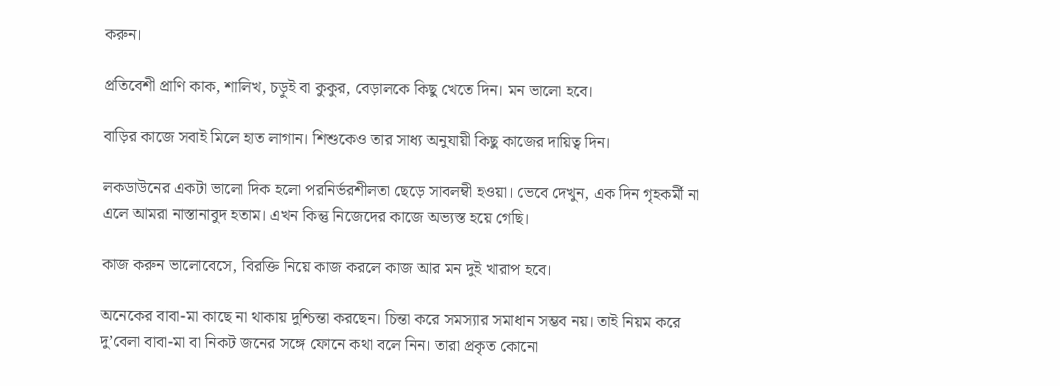করুন।

প্রতিবেশী প্রাণি কাক, শালিখ, চড়ুই বা কুকুর, বেড়ালকে কিছু খেতে দিন। মন ভালো হবে।

বাড়ির কাজে সবাই মিলে হাত লাগান। শিশুকেও তার সাধ্য অনুযায়ী কিছু কাজের দায়িত্ব দিন।

লকডাউনের একটা ভালো দিক হলো পরনির্ভরশীলতা ছেড়ে সাবলম্বী হওয়া। ভেবে দেখুন, এক দিন গৃহকর্মী না এলে আমরা নাস্তানাবুদ হতাম। এখন কিন্তু নিজেদের কাজে অভ্যস্ত হয়ে গেছি।

কাজ করুন ভালোবেসে, বিরক্তি নিয়ে কাজ করলে কাজ আর মন দুই খারাপ হবে।

অনেকের বাবা-মা কাছে না থাকায় দুশ্চিন্তা করছেন। চিন্তা করে সমস্যার সমাধান সম্ভব নয়। তাই নিয়ম করে দু’বেলা বাবা-মা বা নিকট জনের সঙ্গে ফোনে কথা বলে নিন। তারা প্রকৃত কোনো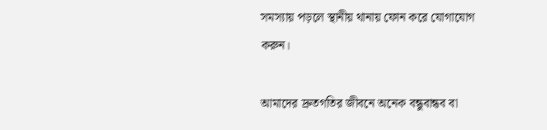সমস্যায় পড়লে স্থানীয় থানায় ফোন করে যোগাযোগ করুন।

আমাদের দ্রুতগতির জীবনে অনেক বন্ধুবান্ধব বা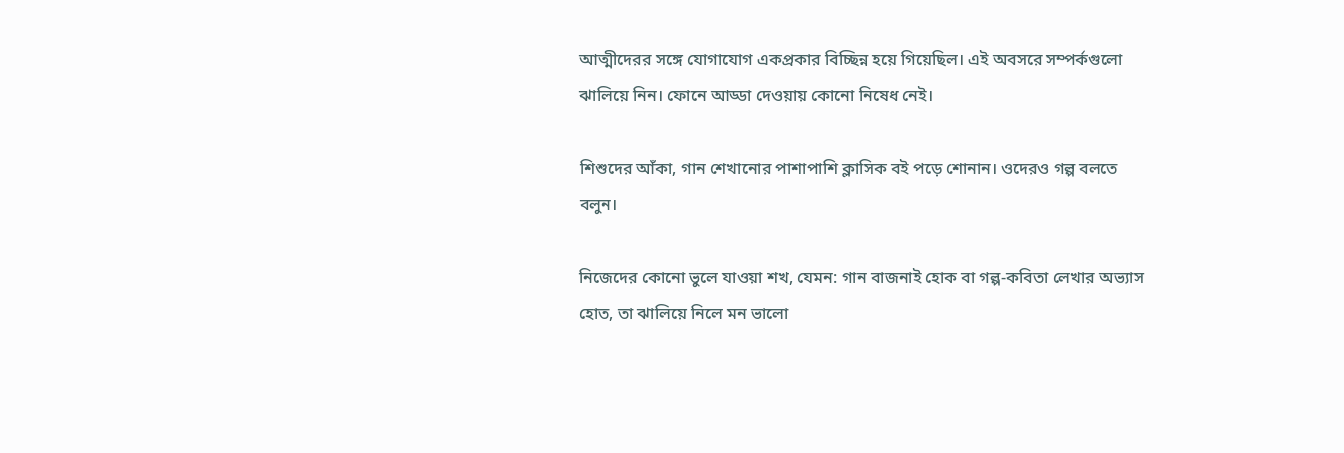আত্মীদেরর সঙ্গে যোগাযোগ একপ্রকার বিচ্ছিন্ন হয়ে গিয়েছিল। এই অবসরে সম্পর্কগুলো ঝালিয়ে নিন। ফোনে আড্ডা দেওয়ায় কোনো নিষেধ নেই।

শিশুদের আঁকা, গান শেখানোর পাশাপাশি ক্লাসিক বই পড়ে শোনান। ওদেরও গল্প বলতে বলুন।

নিজেদের কোনো ভুলে যাওয়া শখ, যেমন: গান বাজনাই হোক বা গল্প-কবিতা লেখার অভ্যাস হোত, তা ঝালিয়ে নিলে মন ভালো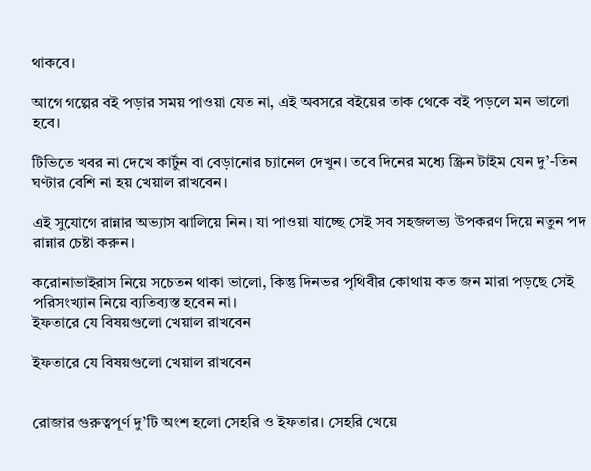থাকবে।

আগে গল্পের বই পড়ার সময় পাওয়া যেত না, এই অবসরে বইয়ের তাক থেকে বই পড়লে মন ভালো হবে।

টিভিতে খবর না দেখে কার্টুন বা বেড়ানোর চ্যানেল দেখুন। তবে দিনের মধ্যে স্ক্রিন টাইম যেন দু’-তিন ঘণ্টার বেশি না হয় খেয়াল রাখবেন।

এই সুযোগে রান্নার অভ্যাস ঝালিয়ে নিন। যা পাওয়া যাচ্ছে সেই সব সহজলভ্য উপকরণ দিয়ে নতুন পদ রান্নার চেষ্টা করুন।

করোনাভাইরাস নিয়ে সচেতন থাকা ভালো, কিন্তু দিনভর পৃথিবীর কোথায় কত জন মারা পড়ছে সেই পরিসংখ্যান নিয়ে ব্যতিব্যস্ত হবেন না।
ইফতারে যে বিষয়গুলো খেয়াল রাখবেন

ইফতারে যে বিষয়গুলো খেয়াল রাখবেন


রোজার গুরুত্বপূর্ণ দু’টি অংশ হলো সেহরি ও ইফতার। সেহরি খেয়ে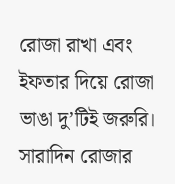রোজা রাখা এবং ইফতার দিয়ে রোজা ভাঙা দু’টিই জরুরি। সারাদিন রোজার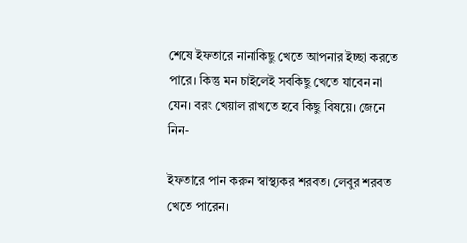শেষে ইফতারে নানাকিছু খেতে আপনার ইচ্ছা করতে পারে। কিন্তু মন চাইলেই সবকিছু খেতে যাবেন না যেন। বরং খেয়াল রাখতে হবে কিছু বিষয়ে। জেনে নিন-

ইফতারে পান করুন স্বাস্থ্যকর শরবত। লেবুর শরবত খেতে পারেন।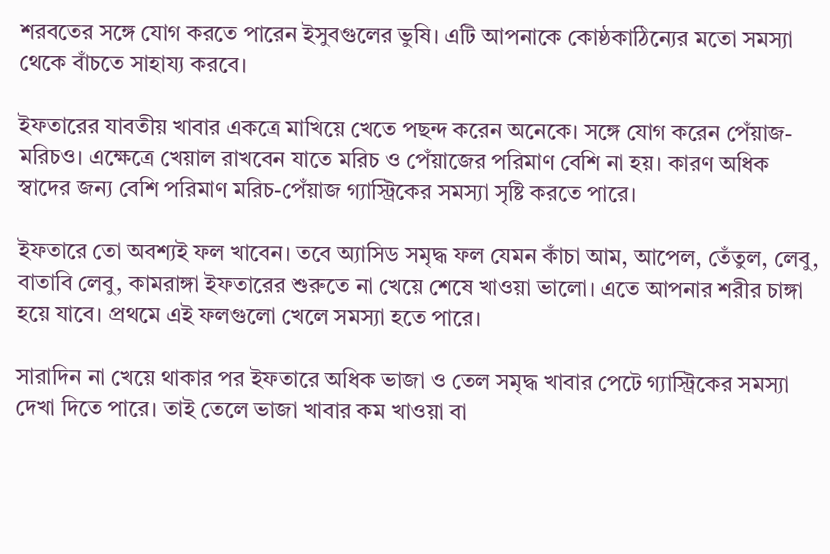শরবতের সঙ্গে যোগ করতে পারেন ইসুবগুলের ভুষি। এটি আপনাকে কোষ্ঠকাঠিন্যের মতো সমস্যা থেকে বাঁচতে সাহায্য করবে।

ইফতারের যাবতীয় খাবার একত্রে মাখিয়ে খেতে পছন্দ করেন অনেকে। সঙ্গে যোগ করেন পেঁয়াজ-মরিচও। এক্ষেত্রে খেয়াল রাখবেন যাতে মরিচ ও পেঁয়াজের পরিমাণ বেশি না হয়। কারণ অধিক স্বাদের জন্য বেশি পরিমাণ মরিচ-পেঁয়াজ গ্যাস্ট্রিকের সমস্যা সৃষ্টি করতে পারে।

ইফতারে তো অবশ্যই ফল খাবেন। তবে অ্যাসিড সমৃদ্ধ ফল যেমন কাঁচা আম, আপেল, তেঁতুল, লেবু, বাতাবি লেবু, কামরাঙ্গা ইফতারের শুরুতে না খেয়ে শেষে খাওয়া ভালো। এতে আপনার শরীর চাঙ্গা হয়ে যাবে। প্রথমে এই ফলগুলো খেলে সমস্যা হতে পারে।

সারাদিন না খেয়ে থাকার পর ইফতারে অধিক ভাজা ও তেল সমৃদ্ধ খাবার পেটে গ্যাস্ট্রিকের সমস্যা দেখা দিতে পারে। তাই তেলে ভাজা খাবার কম খাওয়া বা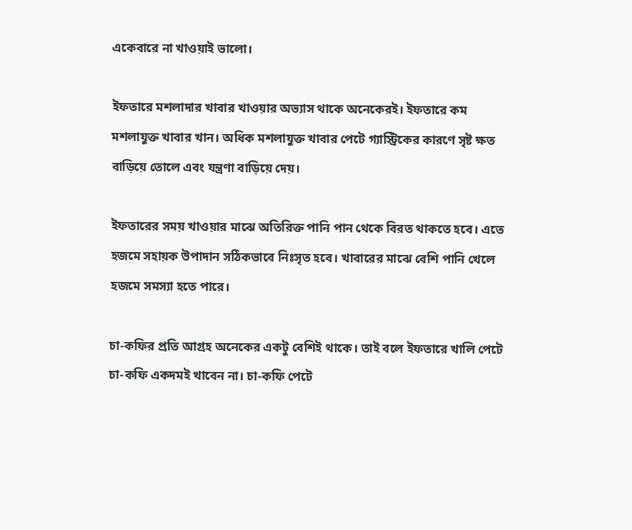একেবারে না খাওয়াই ভালো।

ইফতারে মশলাদার খাবার খাওয়ার অভ্যাস থাকে অনেকেরই। ইফতারে কম মশলাযুক্ত খাবার খান। অধিক মশলাযুক্ত খাবার পেটে গ্যাস্ট্রিকের কারণে সৃষ্ট ক্ষত বাড়িয়ে তোলে এবং যন্ত্রণা বাড়িয়ে দেয়।

ইফতারের সময় খাওয়ার মাঝে অতিরিক্ত পানি পান থেকে বিরত থাকতে হবে। এতে হজমে সহায়ক উপাদান সঠিকভাবে নিঃসৃত হবে। খাবারের মাঝে বেশি পানি খেলে হজমে সমস্যা হতে পারে।

চা-কফির প্রতি আগ্রহ অনেকের একটু বেশিই থাকে। তাই বলে ইফতারে খালি পেটে চা-কফি একদমই খাবেন না। চা-কফি পেটে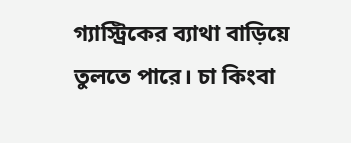গ্যাস্ট্রিকের ব্যাথা বাড়িয়ে তুলতে পারে। চা কিংবা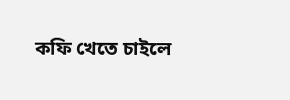কফি খেতে চাইলে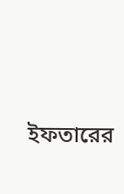ইফতারের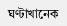ঘণ্টাখানেক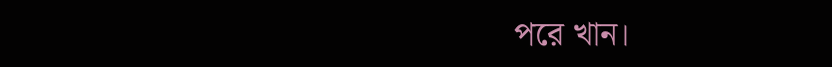পরে খান।